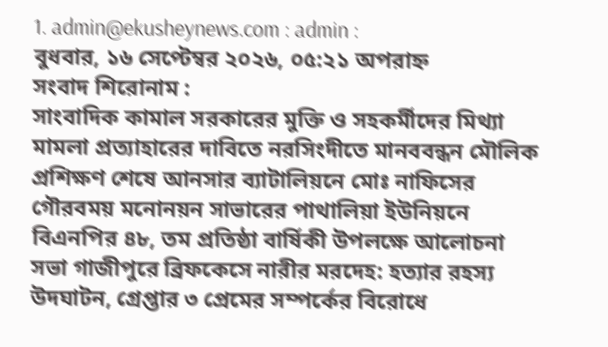1. admin@ekusheynews.com : admin :
বুধবার, ১৬ সেপ্টেম্বর ২০২৬, ০৫:২১ অপরাহ্ন
সংবাদ শিরোনাম :
সাংবাদিক কামাল সরকারের মুক্তি ও সহকর্মীদের মিথ্যা মামলা প্রত্যাহারের দাবিতে নরসিংদীতে মানববন্ধন মৌলিক প্রশিক্ষণ শেষে আনসার ব্যাটালিয়নে মোঃ নাফিসের গৌরবময় মনোনয়ন সাভারের পাথালিয়া ইউনিয়নে বিএনপির ৪৮, তম প্রতিষ্ঠা বার্ষিকী উপলক্ষে আলোচনা সভা গাজীপুরে ব্রিফকেসে নারীর মরদেহ: হত্যার রহস্য উদঘাটন, গ্রেপ্তার ৩ প্রেমের সম্পর্কের বিরোধে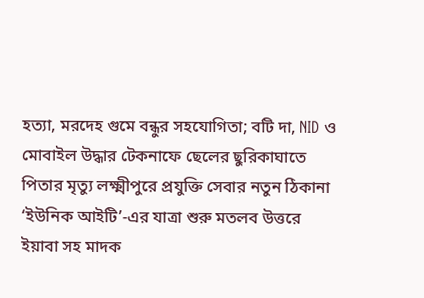হত্যা, মরদেহ গুমে বন্ধুর সহযোগিতা; বটি দা, NID ও মোবাইল উদ্ধার টেকনাফে ছেলের ছুরিকাঘাতে পিতার মৃত্যু লক্ষ্মীপুরে প্রযুক্তি সেবার নতুন ঠিকানা ‘ইউনিক আইটি’-এর যাত্রা শুরু মতলব উত্তরে ইয়াবা সহ মাদক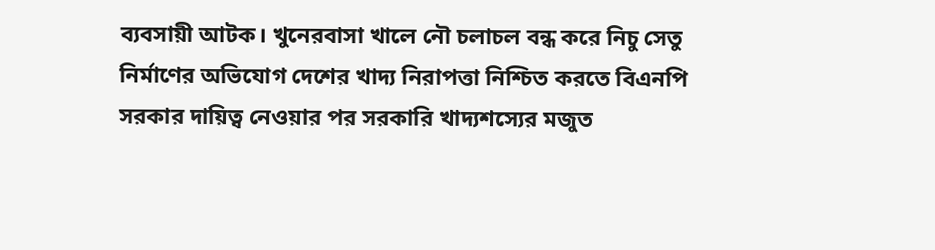ব্যবসায়ী আটক। খুনেরবাসা খালে নৌ চলাচল বন্ধ করে নিচু সেতু নির্মাণের অভিযোগ দেশের খাদ্য নিরাপত্তা নিশ্চিত করতে বিএনপি সরকার দায়িত্ব নেওয়ার পর সরকারি খাদ্যশস্যের মজুত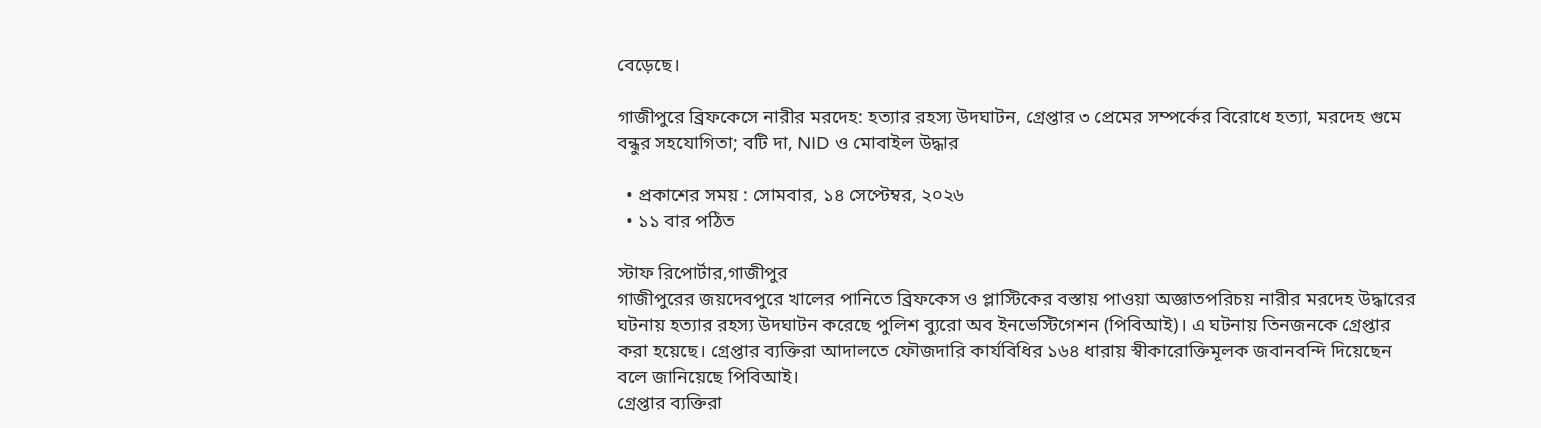বেড়েছে।

গাজীপুরে ব্রিফকেসে নারীর মরদেহ: হত্যার রহস্য উদঘাটন, গ্রেপ্তার ৩ প্রেমের সম্পর্কের বিরোধে হত্যা, মরদেহ গুমে বন্ধুর সহযোগিতা; বটি দা, NID ও মোবাইল উদ্ধার

  • প্রকাশের সময় : সোমবার, ১৪ সেপ্টেম্বর, ২০২৬
  • ১১ বার পঠিত

স্টাফ রিপোর্টার,গাজীপুর
গাজীপুরের জয়দেবপুরে খালের পানিতে ব্রিফকেস ও প্লাস্টিকের বস্তায় পাওয়া অজ্ঞাতপরিচয় নারীর মরদেহ উদ্ধারের ঘটনায় হত্যার রহস্য উদঘাটন করেছে পুলিশ ব্যুরো অব ইনভেস্টিগেশন (পিবিআই)। এ ঘটনায় তিনজনকে গ্রেপ্তার করা হয়েছে। গ্রেপ্তার ব্যক্তিরা আদালতে ফৌজদারি কার্যবিধির ১৬৪ ধারায় স্বীকারোক্তিমূলক জবানবন্দি দিয়েছেন বলে জানিয়েছে পিবিআই।
গ্রেপ্তার ব্যক্তিরা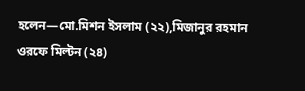হলেন—মো.মিশন ইসলাম (২২),মিজানুর রহমান ওরফে মিল্টন (২৪)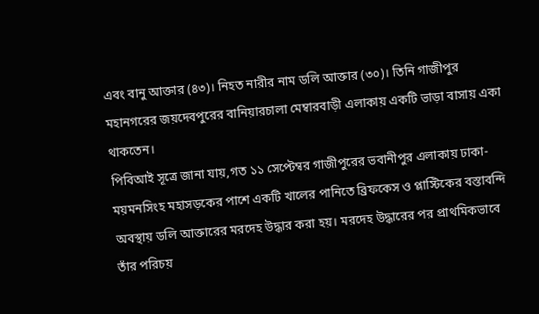এবং বানু আক্তার (৪৩)। নিহত নারীর নাম ডলি আক্তার (৩০)। তিনি গাজীপুর মহানগরের জয়দেবপুরের বানিয়ারচালা মেম্বারবাড়ী এলাকায় একটি ভাড়া বাসায় একা থাকতেন।
পিবিআই সূত্রে জানা যায়,গত ১১ সেপ্টেম্বর গাজীপুরের ভবানীপুর এলাকায় ঢাকা-ময়মনসিংহ মহাসড়কের পাশে একটি খালের পানিতে ব্রিফকেস ও প্লাস্টিকের বস্তাবন্দি অবস্থায় ডলি আক্তারের মরদেহ উদ্ধার করা হয়। মরদেহ উদ্ধারের পর প্রাথমিকভাবে তাঁর পরিচয়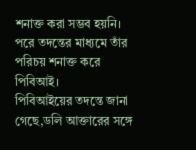শনাক্ত করা সম্ভব হয়নি। পরে তদন্তের মাধ্যমে তাঁর পরিচয় শনাক্ত করে পিবিআই।
পিবিআইয়ের তদন্তে জানা গেছে,ডলি আক্তারের সঙ্গে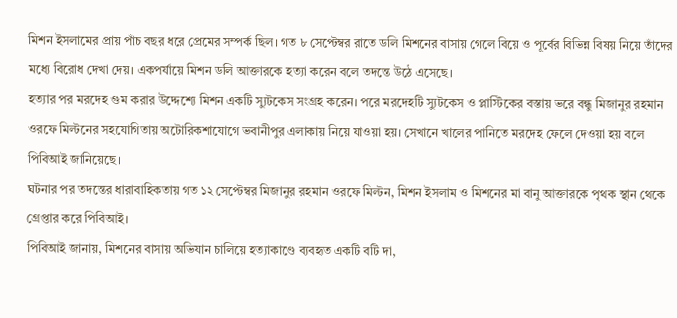মিশন ইসলামের প্রায় পাঁচ বছর ধরে প্রেমের সম্পর্ক ছিল। গত ৮ সেপ্টেম্বর রাতে ডলি মিশনের বাসায় গেলে বিয়ে ও পূর্বের বিভিন্ন বিষয় নিয়ে তাঁদের মধ্যে বিরোধ দেখা দেয়। একপর্যায়ে মিশন ডলি আক্তারকে হত্যা করেন বলে তদন্তে উঠে এসেছে।
হত্যার পর মরদেহ গুম করার উদ্দেশ্যে মিশন একটি স্যুটকেস সংগ্রহ করেন। পরে মরদেহটি স্যুটকেস ও প্লাস্টিকের বস্তায় ভরে বন্ধু মিজানুর রহমান ওরফে মিল্টনের সহযোগিতায় অটোরিকশাযোগে ভবানীপুর এলাকায় নিয়ে যাওয়া হয়। সেখানে খালের পানিতে মরদেহ ফেলে দেওয়া হয় বলে পিবিআই জানিয়েছে।
ঘটনার পর তদন্তের ধারাবাহিকতায় গত ১২ সেপ্টেম্বর মিজানুর রহমান ওরফে মিল্টন, মিশন ইসলাম ও মিশনের মা বানু আক্তারকে পৃথক স্থান থেকে গ্রেপ্তার করে পিবিআই।
পিবিআই জানায়, মিশনের বাসায় অভিযান চালিয়ে হত্যাকাণ্ডে ব্যবহৃত একটি বটি দা,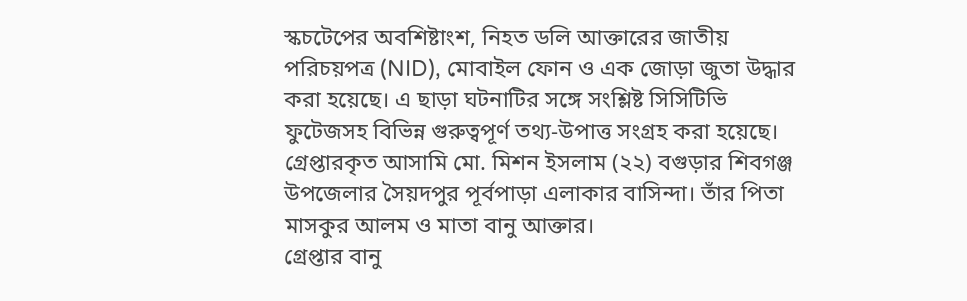স্কচটেপের অবশিষ্টাংশ, নিহত ডলি আক্তারের জাতীয় পরিচয়পত্র (NID), মোবাইল ফোন ও এক জোড়া জুতা উদ্ধার করা হয়েছে। এ ছাড়া ঘটনাটির সঙ্গে সংশ্লিষ্ট সিসিটিভি ফুটেজসহ বিভিন্ন গুরুত্বপূর্ণ তথ্য-উপাত্ত সংগ্রহ করা হয়েছে।
গ্রেপ্তারকৃত আসামি মো. মিশন ইসলাম (২২) বগুড়ার শিবগঞ্জ উপজেলার সৈয়দপুর পূর্বপাড়া এলাকার বাসিন্দা। তাঁর পিতা মাসকুর আলম ও মাতা বানু আক্তার।
গ্রেপ্তার বানু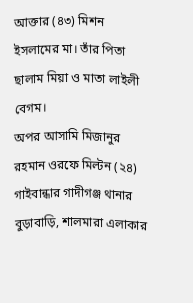আক্তার (৪৩) মিশন ইসলামের মা। তাঁর পিতা ছালাম মিয়া ও মাতা লাইলী বেগম।
অপর আসামি মিজানুর রহমান ওরফে মিল্টন (২৪) গাইবান্ধার গাদীগঞ্জ থানার বুড়াবাড়ি, শালমারা এলাকার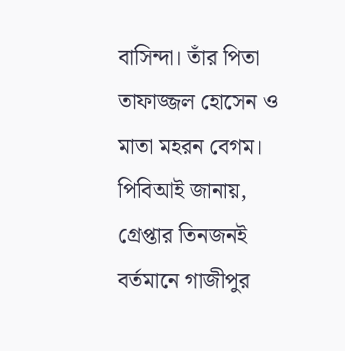বাসিন্দা। তাঁর পিতা তাফাজ্জল হোসেন ও মাতা মহরন বেগম।
পিবিআই জানায়, গ্রেপ্তার তিনজনই বর্তমানে গাজীপুর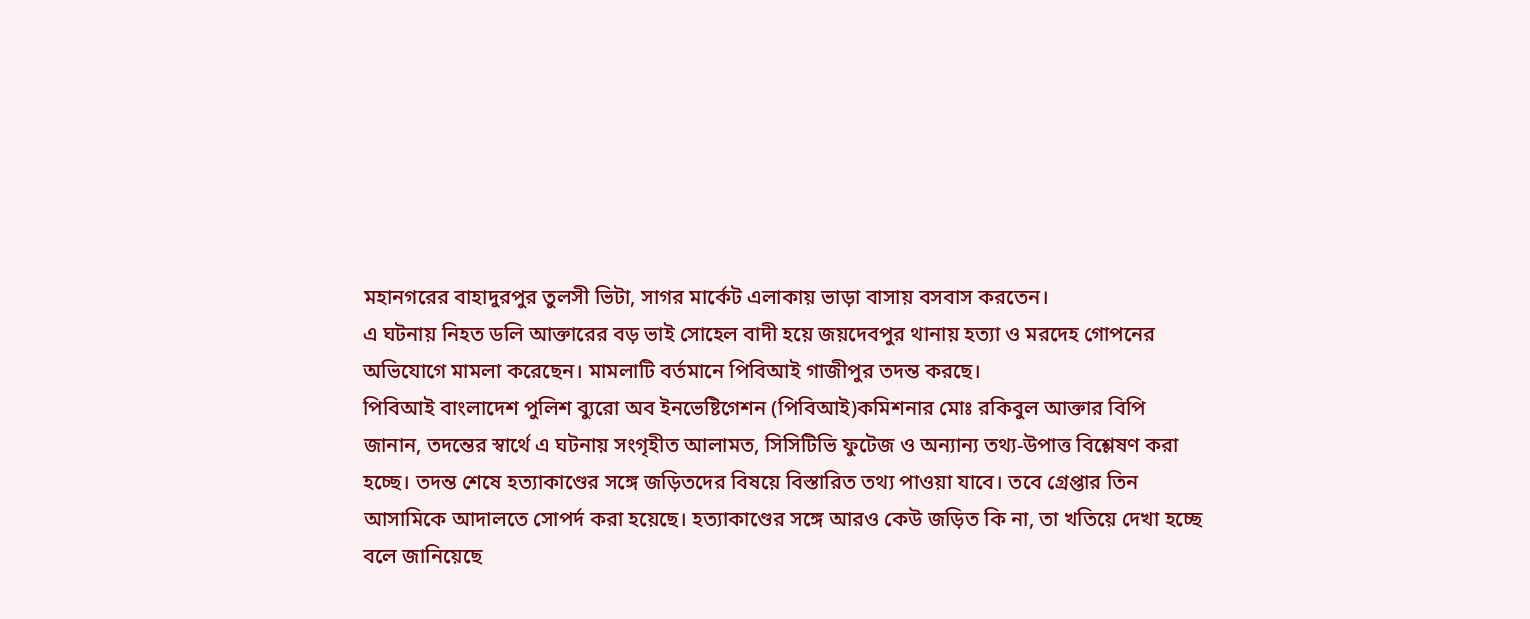মহানগরের বাহাদুরপুর তুলসী ভিটা, সাগর মার্কেট এলাকায় ভাড়া বাসায় বসবাস করতেন।
এ ঘটনায় নিহত ডলি আক্তারের বড় ভাই সোহেল বাদী হয়ে জয়দেবপুর থানায় হত্যা ও মরদেহ গোপনের অভিযোগে মামলা করেছেন। মামলাটি বর্তমানে পিবিআই গাজীপুর তদন্ত করছে।
পিবিআই বাংলাদেশ পুলিশ ব্যুরো অব ইনভেষ্টিগেশন (পিবিআই)কমিশনার মোঃ রকিবুল আক্তার বিপি জানান, তদন্তের স্বার্থে এ ঘটনায় সংগৃহীত আলামত, সিসিটিভি ফুটেজ ও অন্যান্য তথ্য-উপাত্ত বিশ্লেষণ করা হচ্ছে। তদন্ত শেষে হত্যাকাণ্ডের সঙ্গে জড়িতদের বিষয়ে বিস্তারিত তথ্য পাওয়া যাবে। তবে গ্রেপ্তার তিন আসামিকে আদালতে সোপর্দ করা হয়েছে। হত্যাকাণ্ডের সঙ্গে আরও কেউ জড়িত কি না, তা খতিয়ে দেখা হচ্ছে বলে জানিয়েছে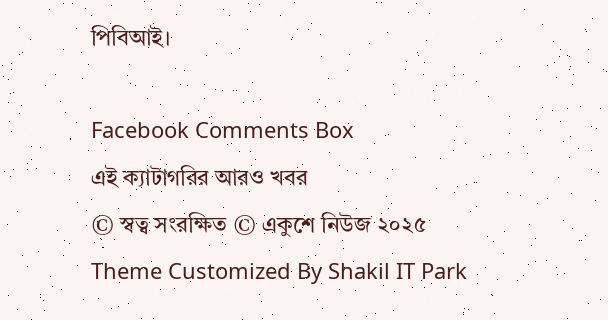পিবিআই।

Facebook Comments Box
এই ক্যাটাগরির আরও খবর
© স্বত্ব সংরক্ষিত © একুশে নিউজ ২০২৫
Theme Customized By Shakil IT Park